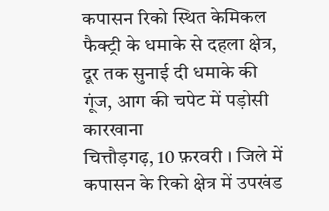कपासन रिको स्थित केमिकल फैक्ट्री के धमाके से दहला क्षेत्र, दूर तक सुनाई दी धमाके की गूंज, आग की चपेट में पड़ोसी कारखाना
चित्तौड़गढ़, 10 फ़रवरी । जिले में कपासन के रिको क्षेत्र में उपखंड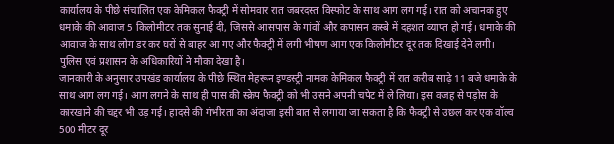कार्यालय के पीछे संचालित एक केमिकल फैक्ट्री में सोमवार रात जबरदस्त विस्फोट के साथ आग लग गई। रात को अचानक हुए धमाके की आवाज 5 किलोमीटर तक सुनाई दी, जिससे आसपास के गांवों और कपासन कस्बे में दहशत व्याप्त हो गई। धमाके की आवाज के साथ लोग डर कर घरों से बाहर आ गए और फैक्ट्री में लगी भीषण आग एक किलोमीटर दूर तक दिखाई देने लगी। पुलिस एवं प्रशासन के अधिकारियों ने मौका देखा है।
जानकारी के अनुसार उपखंड कार्यालय के पीछे स्थित मेहरून इण्डस्ट्री नामक केमिकल फैक्ट्री में रात करीब साढ़े 11 बजे धमाके के साथ आग लग गई। आग लगने के साथ ही पास की स्क्रेप फैक्ट्री को भी उसने अपनी चपेट में ले लिया। इस वजह से पड़ोस के कारखाने की चद्दर भी उड़ गई। हादसे की गंभीरता का अंदाजा इसी बात से लगाया जा सकता है कि फैक्ट्री से उछल कर एक वॉल्व 500 मीटर दूर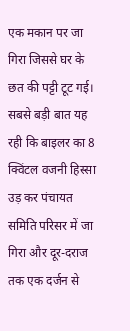एक मकान पर जा गिरा जिससे घर के छत की पट्टी टूट गई। सबसे बड़ी बात यह रही कि बाइलर का 8 क्विंटल वजनी हिस्सा उड़ कर पंचायत समिति परिसर में जा गिरा और दूर-दराज तक एक दर्जन से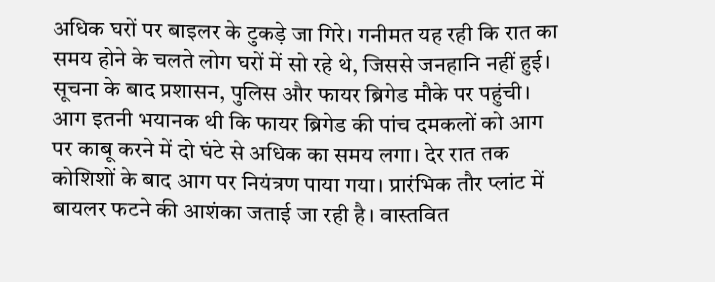अधिक घरों पर बाइलर के टुकड़े जा गिरे। गनीमत यह रही कि रात का समय होने के चलते लोग घरों में सो रहे थे, जिससे जनहानि नहीं हुई। सूचना के बाद प्रशासन, पुलिस और फायर ब्रिगेड मौके पर पहुंची। आग इतनी भयानक थी कि फायर ब्रिगेड की पांच दमकलों को आग पर काबू करने में दो घंटे से अधिक का समय लगा। देर रात तक कोशिशों के बाद आग पर नियंत्रण पाया गया। प्रारंभिक तौर प्लांट में बायलर फटने की आशंका जताई जा रही है। वास्तवित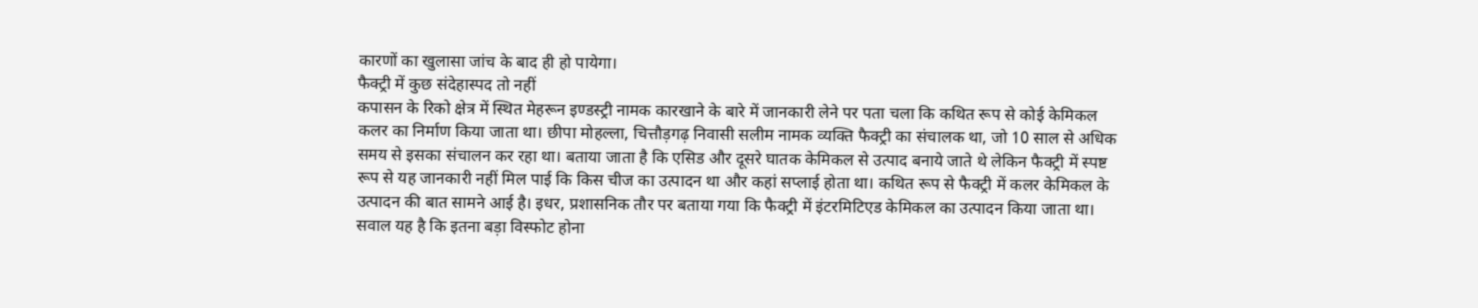कारणों का खुलासा जांच के बाद ही हो पायेगा।
फैक्ट्री में कुछ संदेहास्पद तो नहीं
कपासन के रिको क्षेत्र में स्थित मेहरून इण्डस्ट्री नामक कारखाने के बारे में जानकारी लेने पर पता चला कि कथित रूप से कोई केमिकल कलर का निर्माण किया जाता था। छीपा मोहल्ला, चित्तौड़गढ़ निवासी सलीम नामक व्यक्ति फैक्ट्री का संचालक था, जो 10 साल से अधिक समय से इसका संचालन कर रहा था। बताया जाता है कि एसिड और दूसरे घातक केमिकल से उत्पाद बनाये जाते थे लेकिन फैक्ट्री में स्पष्ट रूप से यह जानकारी नहीं मिल पाई कि किस चीज का उत्पादन था और कहां सप्लाई होता था। कथित रूप से फैक्ट्री में कलर केमिकल के उत्पादन की बात सामने आई है। इधर, प्रशासनिक तौर पर बताया गया कि फैक्ट्री में इंटरमिटिएड केमिकल का उत्पादन किया जाता था। सवाल यह है कि इतना बड़ा विस्फोट होना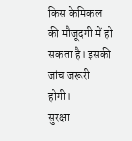किस केमिकल की मौजूदगी में हो सकता है। इसकी जांच जरूरी होगी।
सुरक्षा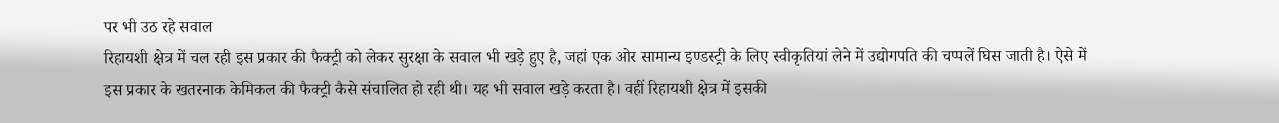पर भी उठ रहे सवाल
रिहायशी क्षेत्र में चल रही इस प्रकार की फैक्ट्री को लेकर सुरक्षा के सवाल भी खड़े हुए है, जहां एक ओर सामान्य इण्डस्ट्री के लिए स्वीकृतियां लेने में उद्योगपति की चप्पलें घिस जाती है। ऐसे में इस प्रकार के खतरनाक केमिकल की फैक्ट्री कैसे संचालित हो रही थी। यह भी सवाल खड़े करता है। वहीं रिहायशी क्षेत्र में इसकी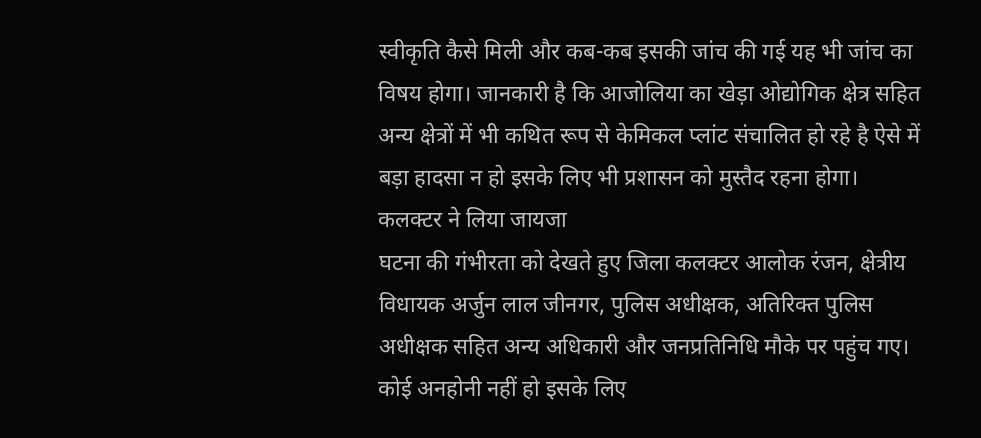स्वीकृति कैसे मिली और कब-कब इसकी जांच की गई यह भी जांच का विषय होगा। जानकारी है कि आजोलिया का खेड़ा ओद्योगिक क्षेत्र सहित अन्य क्षेत्रों में भी कथित रूप से केमिकल प्लांट संचालित हो रहे है ऐसे में बड़ा हादसा न हो इसके लिए भी प्रशासन को मुस्तैद रहना होगा।
कलक्टर ने लिया जायजा
घटना की गंभीरता को देखते हुए जिला कलक्टर आलोक रंजन, क्षेत्रीय विधायक अर्जुन लाल जीनगर, पुलिस अधीक्षक, अतिरिक्त पुलिस अधीक्षक सहित अन्य अधिकारी और जनप्रतिनिधि मौके पर पहुंच गए। कोई अनहोनी नहीं हो इसके लिए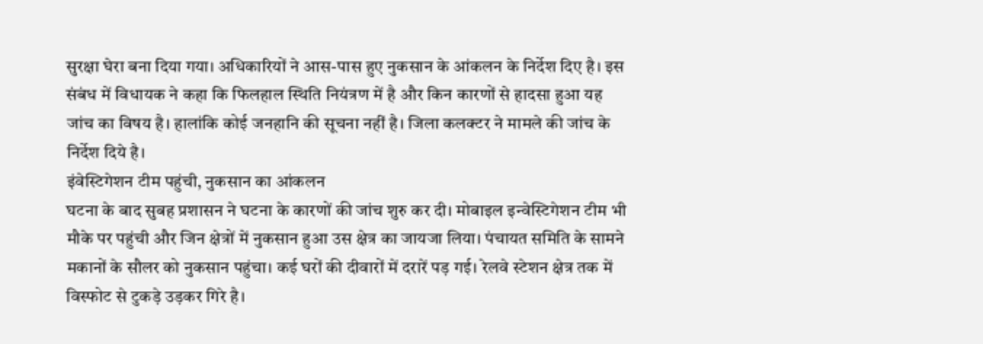सुरक्षा घेरा बना दिया गया। अधिकारियों ने आस-पास हुए नुकसान के आंकलन के निर्देश दिए है। इस संबंध में विधायक ने कहा कि फिलहाल स्थिति नियंत्रण में है और किन कारणों से हादसा हुआ यह जांच का विषय है। हालांकि कोई जनहानि की सूचना नहीं है। जिला कलक्टर ने मामले की जांच के निर्देश दिये है।
इंवेस्टिगेशन टीम पहुंची, नुकसान का आंकलन
घटना के बाद सुबह प्रशासन ने घटना के कारणों की जांच शुरु कर दी। मोबाइल इन्वेस्टिगेशन टीम भी मौके पर पहुंची और जिन क्षेत्रों में नुकसान हुआ उस क्षेत्र का जायजा लिया। पंचायत समिति के सामने मकानों के सौलर को नुकसान पहुंचा। कई घरों की दीवारों में दरारें पड़ गई। रेलवे स्टेशन क्षेत्र तक में विस्फोट से टुकड़े उड़कर गिरे है।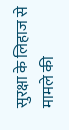सुरक्षा के लिहाज से मामले की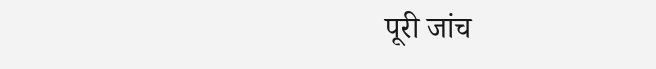पूरी जांच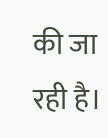की जा रही है।